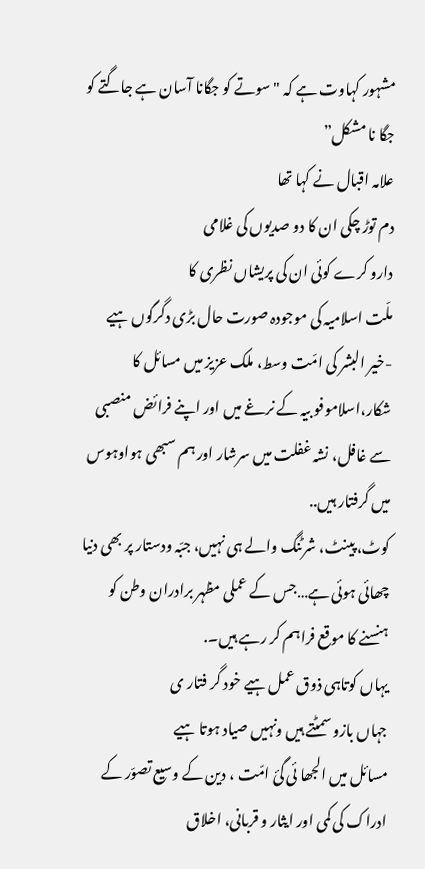مشہور کہاوت ہے کہ "سوتے کو جگانا آسان ہے جاگتے کو جگا نا مشکل”
علامہ اقبال نے کہا تھا
دم توڑ چکی ان کا دو صدیوں کی غلامی
دارو کرے کوئی ان کی پریشاں نظری کا
ملّت اسلامیہ کی موجودہ صورت حال بڑی دگرگوں ہیے -خیر البشر کی امّت وسط، ملک عزیز میں مسائل کا شکار،اسلاموفو بیہ کے نرغے میں اور اپنے فرائض منصبی سے غافل، نشہ غفلت میں سرشار اور ہم سبھی ہواوہوس میں گرفتار ہیں..
کوٹ، پینٹ، شرٹنگ والے ہی نہیں، جبّہ ودستار پر بھی دنیا چھائی ہوئی ہے…جس کے عملی مظہر برادران وطن کو ہنسنے کا موقع فراہم کر رہے ہیں۔.
یہاں کوتاہی ذوق عمل ہیے خود گر فتار ی
جہاں بازو سمٹتے ہیں ونہیں صیاد ہوتا ہیے
مسائل میں الجھا ئی گئ امّت ، دین کے وسیع تصوّر کے ادراک کی کمی اور ایثار و قربانی، اخلاق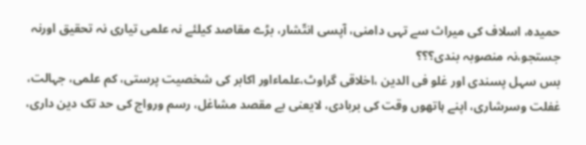حمیدہ، اسلاف کی میراث سے تہی دامنی، آپسی انتّشار، بڑے مقاصد کیلئے نہ علمی تیاری نہ تحقیق اورنہ جستجو،نہ منصوبہ بندی؟؟؟
بس سہل پسندی اور غلو فی الدین ،اخلاقی گراوٹ،علماءاور اکابر کی شخصیت پرستی، کم علمی، جہالت، غفلت وسرشاری، اپنے ہاتھوں وقت کی بربادی، لایعنی بے مقصد مشاغل، رسم ورواج کی حد تک دین داری،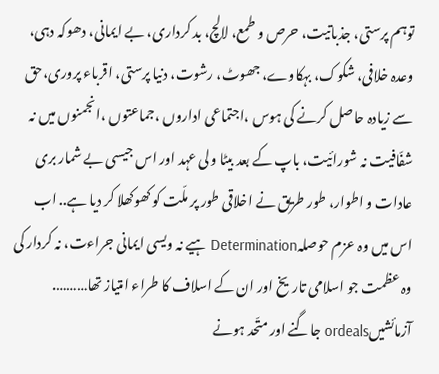توہم پرستی، جذباتیت، حرص و طمع، لالچ، بد کرداری، بے ایمانی، دھوکہ دہی، وعدہ خلافی، شکوک، بہکاوے، جھوٹ، رشوت، دنیا پرستی، اقرباء پروری،حق سے زیادہ حاصل کرنے کی ہوس ،اجتماعی اداروں ،جماعتوں ،انجمنوں میں نہ شفّافیت نہ شورائیت، باپ کے بعد بیٹا ولی عہد اور اس جیسی بے شمار بری عادات و اطوار، طور طریق نے اخلاقی طور پر ملّت کو کھوکھلا کر دیا ہے.. اب اس میں وہ عزم حوصلہDetermination ہیے نہ ویسی ایمانی جراءت، نہ کردار کی وہ عظمت جو اسلامی تاریخ اور ان کے اسلاف کا طراء امتیاز تھا……….
آزمائشیںordeals جاگنے اور متّحد ہونے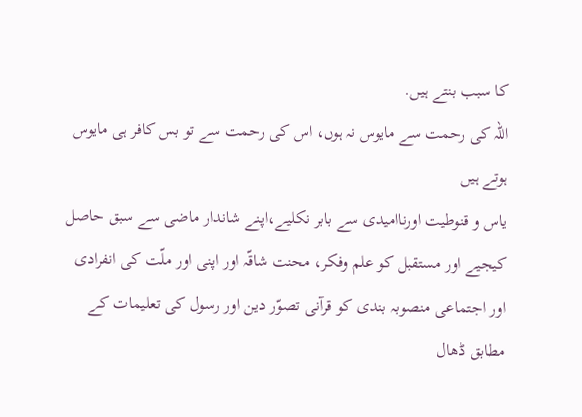کا سبب بنتے ہیں.
اللہ کی رحمت سے مایوس نہ ہوں، اس کی رحمت سے تو بس کافر ہی مایوس ہوتے ہیں
یاس و قنوطیت اورناامیدی سے بابر نکلیے،اپنے شاندار ماضی سے سبق حاصل کیجیے اور مستقبل کو علم وفکر، محنت شاقّہ اور اپنی اور ملّت کی انفرادی اور اجتماعی منصوبہ بندی کو قرآنی تصوّر دین اور رسول کی تعلیمات کے مطابق ڈھال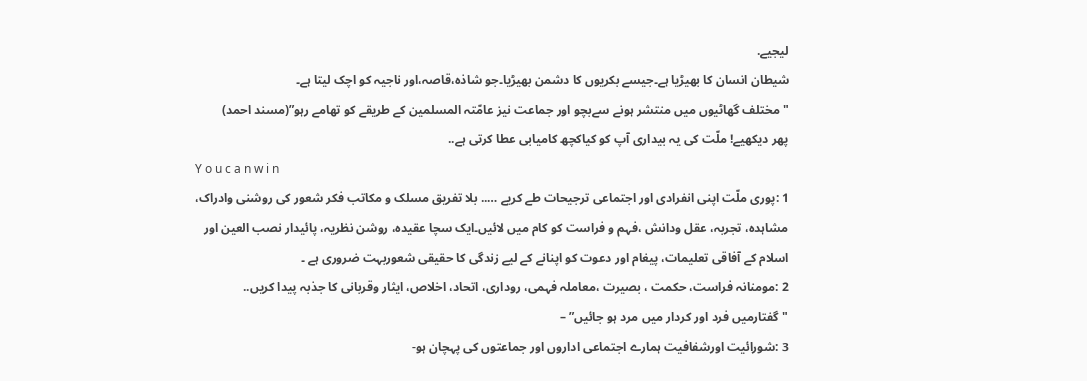لیجیے.
شیطان انسان کا بھیڑیا ہے۔جیسے بکریوں کا دشمن بھیڑیا۔جو شاذہ،قاصہ،اور ناجیہ کو اچک لیتا ہے۔
"مختلف گھاٹیوں میں منتشر ہونے سےبچو اور جماعت نیز عامّتہ المسلمین کے طریقے کو تھامے رہو”(مسند احمد)
پھر دیکھیے! ملّت کی یہ بیداری آپ کو کیاکچھ کامیابی عطا کرتی ہے..
Y o u c a n w i n
1 :پوری ملّت اپنی انفرادی اور اجتماعی ترجیحات طے کریے ….. بلا تفریق مسلک و مکاتب فکر شعور کی روشنی وادراک، مشاہدہ، تجربہ، عقل ودانش ،فہم و فراست کو کام میں لائیں۔ایک سچا عقیدہ، روشن نظریہ، پائیدار نصب العین اور اسلام کے آفاقی تعلیمات، پیغام اور دعوت کو اپنانے کے لیے زندگی کا حقیقی شعوربہت ضروری ہے ۔
2 :مومنانہ فراست، حکمت ، بصیرت ،معاملہ فہمی، روداری، اتحاد، اخلاص، ایثار وقربانی کا جذبہ پیدا کریں..
"گفتارمیں فرد اور کردار میں مرد ہو جائیں” –
3 :شورائیت اورشفافیت ہمارے اجتماعی اداروں اور جماعتوں کی پہچان ہو-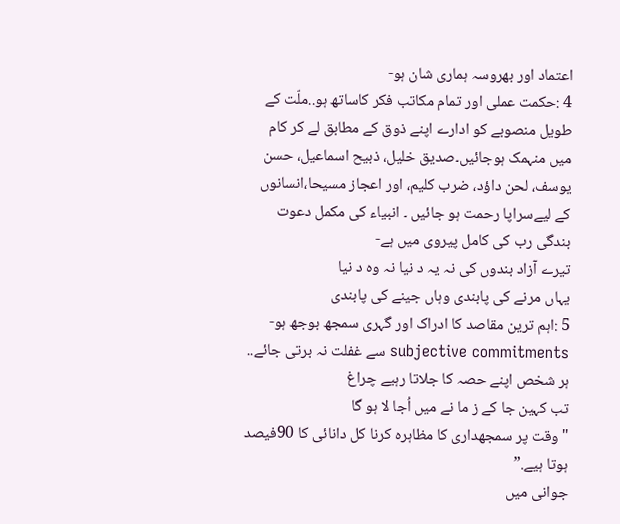اعتماد اور بھروسہ ہماری شان ہو-
4 :حکمت عملی اور تمام مکاتب فکر کاساتھ ہو..ملّت کے طویل منصوبے کو ادارے اپنے ذوق کے مطابق لے کر کام میں منہمک ہوجائیں۔صدیق خلیل، ذبیح اسماعیل، حسن یوسف، لحن داؤد، ضرب کلیم، اور اعجاز مسیحا،انسانوں کے لیےسراپا رحمت ہو جائیں ۔ انبیاء کی مکمل دعوت بندگی رب کی کامل پیروی میں ہے-
تیرے آزاد بندوں کی نہ یہ د نیا نہ وہ د نیا
یہاں مرنے کی پابندی وہاں جینے کی پابندی
5 :اہم ترین مقاصد کا ادراک اور گہری سمجھ بوجھ ہو- subjective commitments سے غفلت نہ برتی جائے..
ہر شخص اپنے حصہ کا جلاتا رہیے چراغ
تب کہین جا کے ز ما نے میں اُجا لا ہو گا
"وقت پر سمجھداری کا مظاہرہ کرنا کل دانائی کا 90فیصد ہوتا ہیے.”
جوانی میں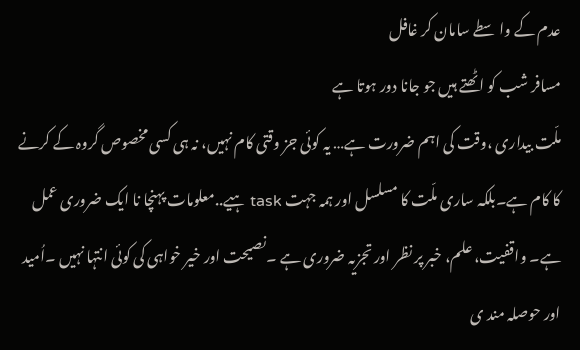عدم کے واسطے سامان کر غافل
مسافر شب کو اٹھتے ہیں جو جانا دور ہوتا ہے
ملّت بیداری ،وقت کی اہم ضرورت ہے… یہ کوئی جز وقتی کام نہیں، نہ ہی کسی مخصوص گروہ کے کرنے کا کام ہے۔بلکہ ساری ملّت کا مسلسل اور ہمہ جہت task ہیے..معلومات پہنچا نا ایک ضروری عمل ہے۔ واقفیت، علم، خبر پر نظر اور تجزیہ ضروری ہے ۔نصیحت اور خیر خواہی کی کوئی انتہا نہیں ۔اُمید اور حوصلہ مند ی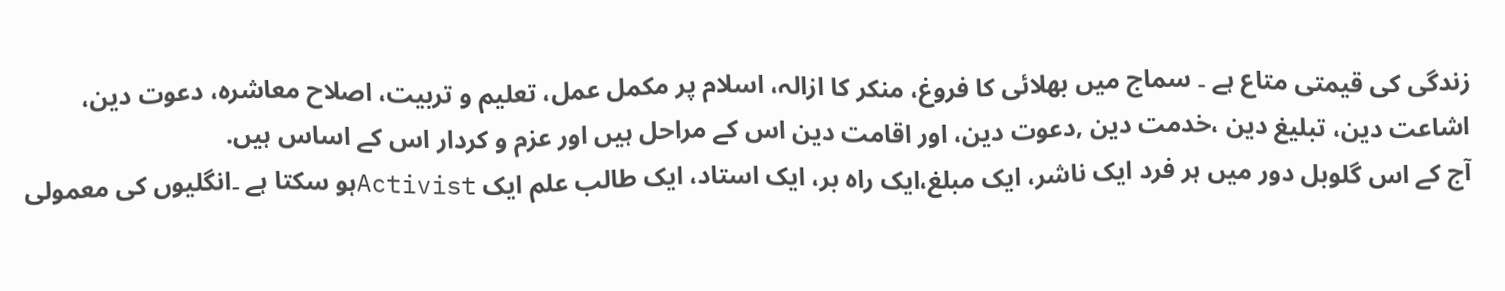زندگی کی قیمتی متاع ہے ۔ سماج میں بھلائی کا فروغ، منکر کا ازالہ، اسلام پر مکمل عمل، تعلیم و تربیت، اصلاح معاشرہ، دعوت دین، اشاعت دین، تبلیغ دین ،خدمت دین ,دعوت دین، اور اقامت دین اس کے مراحل ہیں اور عزم و کردار اس کے اساس ہیں.
آج کے اس گلوبل دور میں ہر فرد ایک ناشر، ایک مبلغ،ایک راہ بر، ایک استاد، ایک طالب علم ایک Activistہو سکتا ہے ۔انگلیوں کی معمولی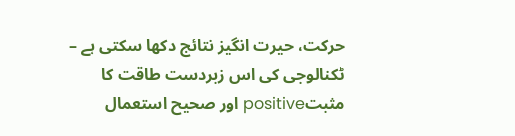حرکت، حیرت انگیز نتائج دکھا سکتی ہے – ٹکنالوجی کی اس زبردست طاقت کا مثبتpositive اور صحیح استعمال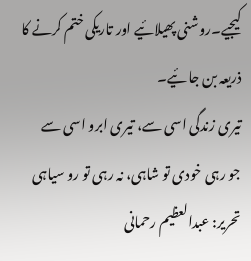کیجیے۔روشنی پھیلائیے اور تاریکی ختم کرنے کا ذریعہ بن جا ئیے۔
تیری زندگی اسی سے، تیری ابرو اسی سے
جو رہی خودی تو شاہی، نہ رہی تو رو سیاہی
تحریر: عبدالعظیم رحمانی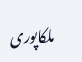ملکاپوری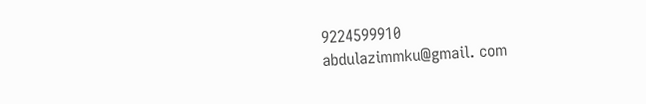9224599910
abdulazimmku@gmail. com